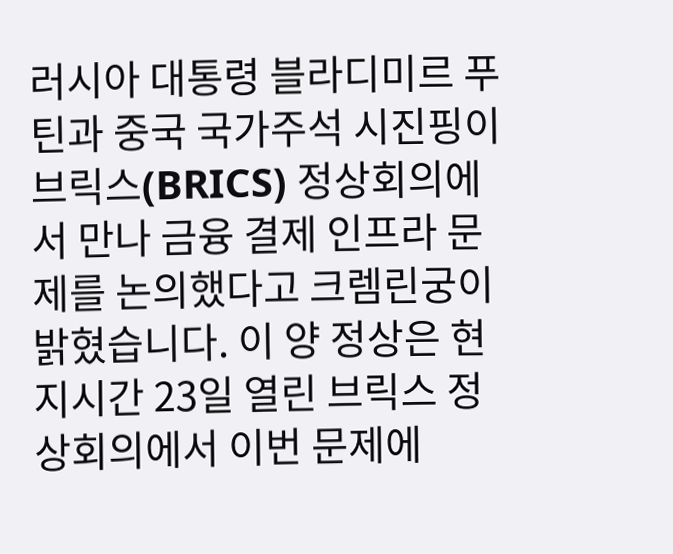러시아 대통령 블라디미르 푸틴과 중국 국가주석 시진핑이 브릭스(BRICS) 정상회의에서 만나 금융 결제 인프라 문제를 논의했다고 크렘린궁이 밝혔습니다. 이 양 정상은 현지시간 23일 열린 브릭스 정상회의에서 이번 문제에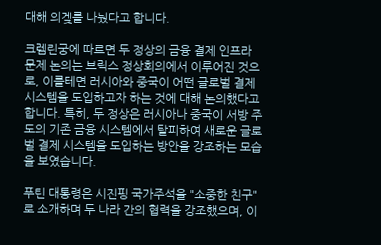대해 의겢를 나눴다고 합니다.

크렘린궁에 따르면 두 정상의 금융 결제 인프라 문제 논의는 브릭스 정상회의에서 이루어진 것으로, 이를테면 러시아와 중국이 어떤 글로벌 결제 시스템을 도입하고자 하는 것에 대해 논의했다고 합니다. 특히, 두 정상은 러시아나 중국이 서방 주도의 기존 금융 시스템에서 탈피하여 새로운 글로벌 결제 시스템을 도입하는 방안을 강조하는 모습을 보였습니다.

푸틴 대통령은 시진핑 국가주석을 "소중한 친구"로 소개하며 두 나라 간의 협력을 강조했으며, 이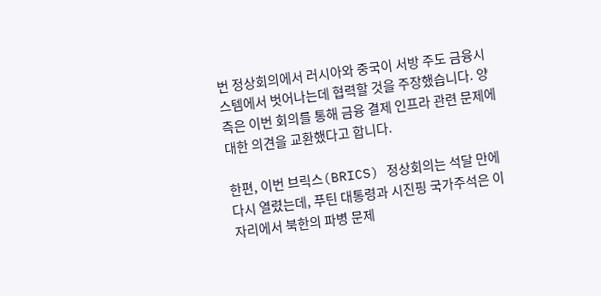번 정상회의에서 러시아와 중국이 서방 주도 금융시스템에서 벗어나는데 협력할 것을 주장했습니다. 양측은 이번 회의를 통해 금융 결제 인프라 관련 문제에 대한 의견을 교환했다고 합니다.

한편, 이번 브릭스(BRICS) 정상회의는 석달 만에 다시 열렸는데, 푸틴 대통령과 시진핑 국가주석은 이 자리에서 북한의 파병 문제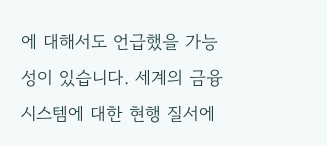에 대해서도 언급했을 가능성이 있습니다. 세계의 금융시스템에 대한 현행 질서에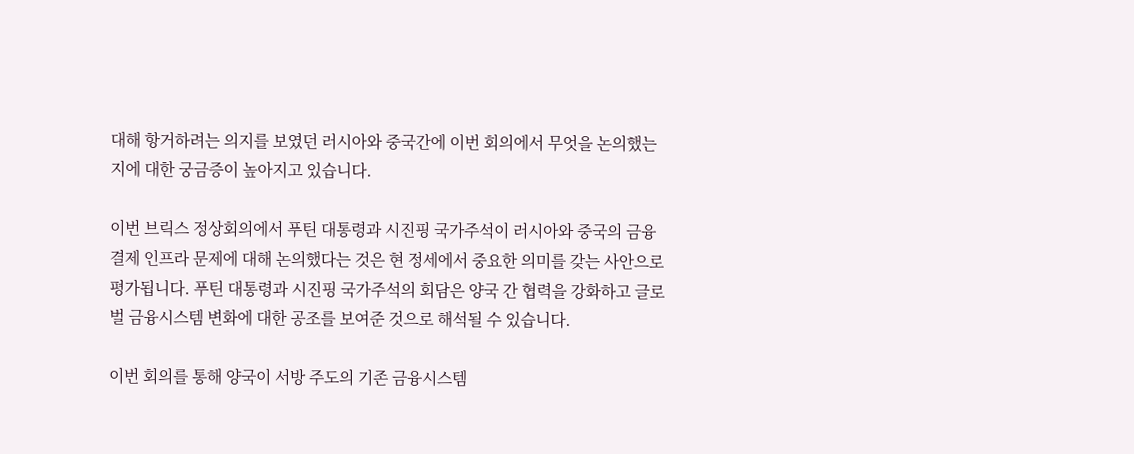대해 항거하려는 의지를 보였던 러시아와 중국간에 이번 회의에서 무엇을 논의했는지에 대한 궁금증이 높아지고 있습니다.

이번 브릭스 정상회의에서 푸틴 대통령과 시진핑 국가주석이 러시아와 중국의 금융 결제 인프라 문제에 대해 논의했다는 것은 현 정세에서 중요한 의미를 갖는 사안으로 평가됩니다. 푸틴 대통령과 시진핑 국가주석의 회담은 양국 간 협력을 강화하고 글로벌 금융시스템 변화에 대한 공조를 보여준 것으로 해석될 수 있습니다.

이번 회의를 통해 양국이 서방 주도의 기존 금융시스템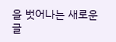을 벗어나는 새로운 글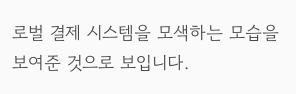로벌 결제 시스템을 모색하는 모습을 보여준 것으로 보입니다.